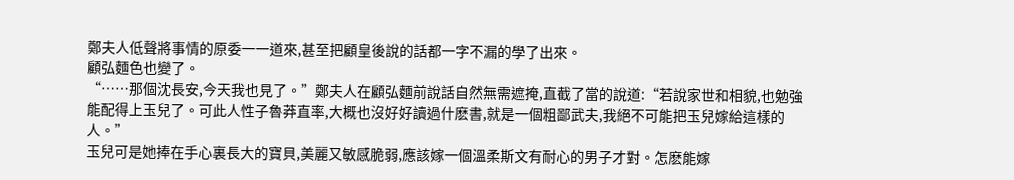鄭夫人低聲將事情的原委一一道來,甚至把顧皇後說的話都一字不漏的學了出來。
顧弘麵色也變了。
“……那個沈長安,今天我也見了。”鄭夫人在顧弘麵前說話自然無需遮掩,直截了當的說道:“若說家世和相貌,也勉強能配得上玉兒了。可此人性子魯莽直率,大概也沒好好讀過什麽書,就是一個粗鄙武夫,我絕不可能把玉兒嫁給這樣的人。”
玉兒可是她捧在手心裏長大的寶貝,美麗又敏感脆弱,應該嫁一個溫柔斯文有耐心的男子才對。怎麽能嫁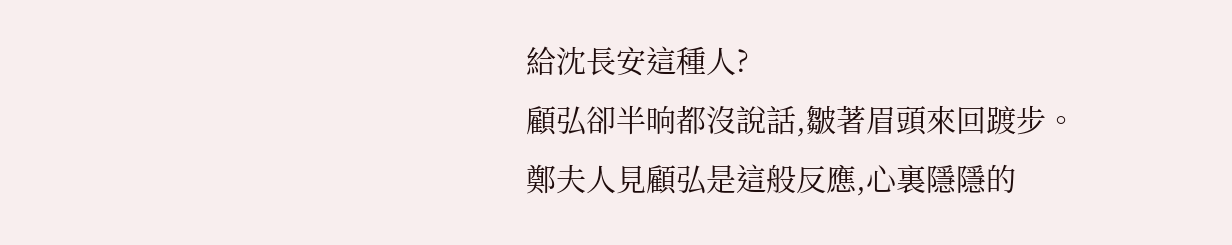給沈長安這種人?
顧弘卻半晌都沒說話,皺著眉頭來回踱步。
鄭夫人見顧弘是這般反應,心裏隱隱的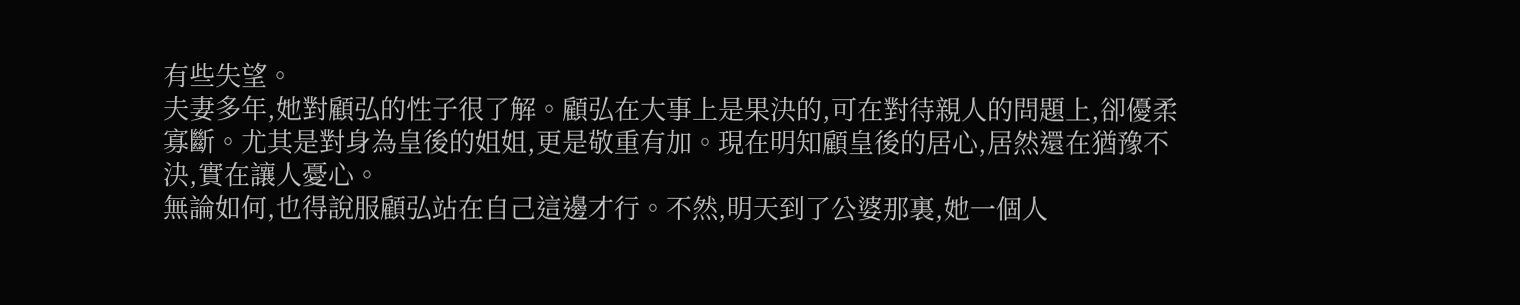有些失望。
夫妻多年,她對顧弘的性子很了解。顧弘在大事上是果決的,可在對待親人的問題上,卻優柔寡斷。尤其是對身為皇後的姐姐,更是敬重有加。現在明知顧皇後的居心,居然還在猶豫不決,實在讓人憂心。
無論如何,也得說服顧弘站在自己這邊才行。不然,明天到了公婆那裏,她一個人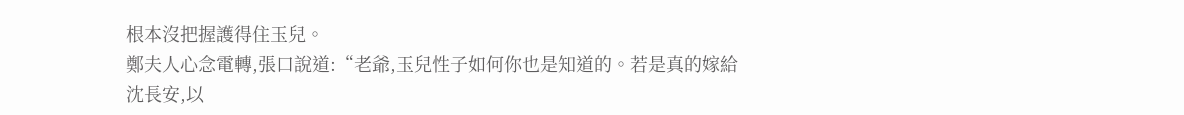根本沒把握護得住玉兒。
鄭夫人心念電轉,張口說道:“老爺,玉兒性子如何你也是知道的。若是真的嫁給沈長安,以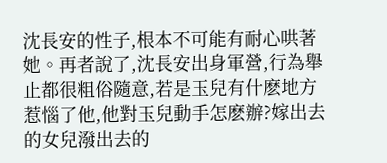沈長安的性子,根本不可能有耐心哄著她。再者說了,沈長安出身軍營,行為舉止都很粗俗隨意,若是玉兒有什麽地方惹惱了他,他對玉兒動手怎麽辦?嫁出去的女兒潑出去的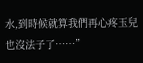水,到時候就算我們再心疼玉兒也沒法子了……”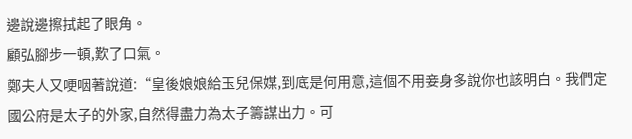邊說邊擦拭起了眼角。
顧弘腳步一頓,歎了口氣。
鄭夫人又哽咽著說道:“皇後娘娘給玉兒保媒,到底是何用意,這個不用妾身多說你也該明白。我們定國公府是太子的外家,自然得盡力為太子籌謀出力。可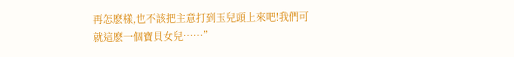再怎麽樣,也不該把主意打到玉兒頭上來吧!我們可就這麽一個寶貝女兒……”